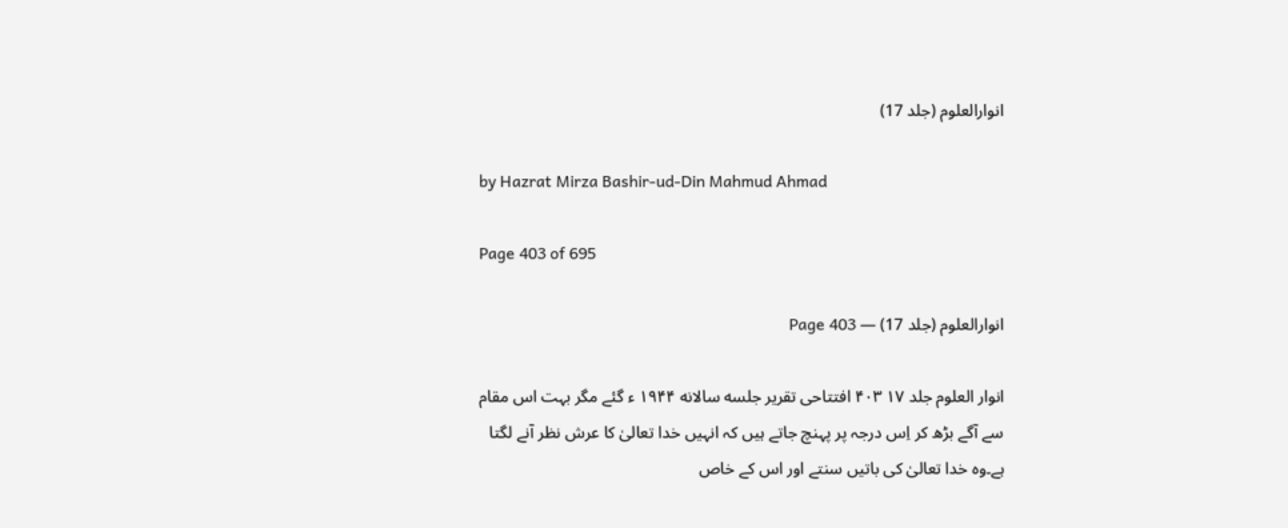انوارالعلوم (جلد 17)

by Hazrat Mirza Bashir-ud-Din Mahmud Ahmad

Page 403 of 695

انوارالعلوم (جلد 17) — Page 403

انوار العلوم جلد ۱۷ ۴۰۳ افتتاحی تقریر جلسه سالانه ۱۹۴۴ ء گئے مگر بہت اس مقام سے آگے بڑھ کر اِس درجہ پر پہنچ جاتے ہیں کہ انہیں خدا تعالیٰ کا عرش نظر آنے لگتا ہے۔وہ خدا تعالیٰ کی باتیں سنتے اور اس کے خاص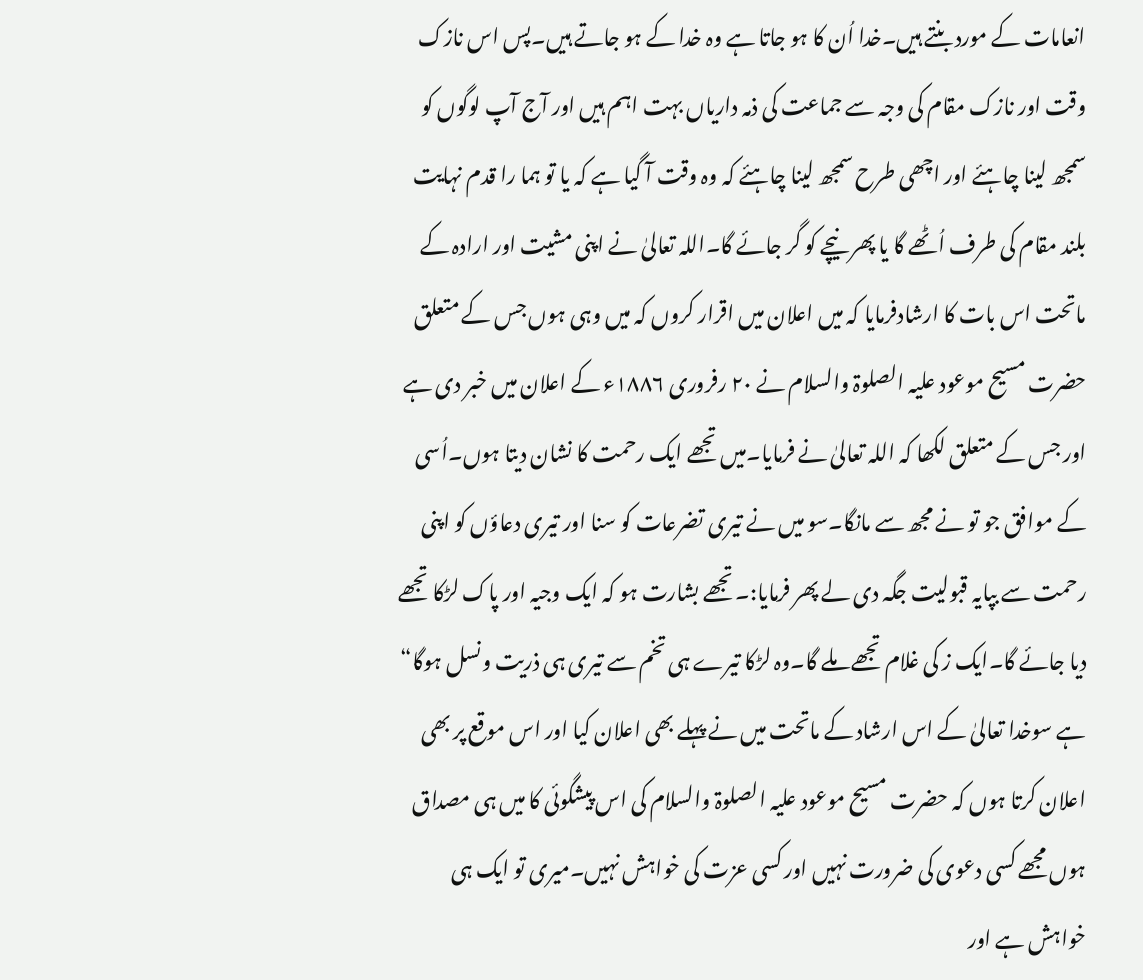انعامات کے مورد بنتے ہیں۔خدا اُن کا ہو جاتا ہے وہ خدا کے ہو جاتے ہیں۔پس اس نازک وقت اور نازک مقام کی وجہ سے جماعت کی ذمہ داریاں بہت اہم ہیں اور آج آپ لوگوں کو سمجھ لینا چاہئے اور اچھی طرح سمجھ لینا چاہئے کہ وہ وقت آ گیا ہے کہ یا تو ہما را قدم نہایت بلند مقام کی طرف اُٹھے گا یا پھر نیچے کو گر جائے گا۔اللہ تعالیٰ نے اپنی مشیت اور ارادہ کے ماتحت اس بات کا ارشادفرمایا کہ میں اعلان میں اقرار کروں کہ میں وہی ہوں جس کے متعلق حضرت مسیح موعود علیہ الصلوۃ والسلام نے ۲۰ رفروری ۱۸۸۶ء کے اعلان میں خبر دی ہے اور جس کے متعلق لکھا کہ اللہ تعالیٰ نے فرمایا۔میں تجھے ایک رحمت کا نشان دیتا ہوں۔اُسی کے موافق جو تو نے مجھ سے مانگا۔سو میں نے تیری تضرعات کو سنا اور تیری دعاؤں کو اپنی رحمت سے بپایہ قبولیت جگہ دی لے پھر فرمایا:۔تجھے بشارت ہو کہ ایک وجیہ اور پاک لڑکا تجھے دیا جائے گا۔ایک ز کی غلام تجھے ملے گا۔وہ لڑکا تیرے ہی تخم سے تیری ہی ذریت ونسل ہوگا“ ہے سوخدا تعالیٰ کے اس ارشاد کے ماتحت میں نے پہلے بھی اعلان کیا اور اس موقع پر بھی اعلان کرتا ہوں کہ حضرت مسیح موعود علیہ الصلوۃ والسلام کی اس پیشگوئی کا میں ہی مصداق ہوں مجھے کسی دعوی کی ضرورت نہیں اور کسی عزت کی خواہش نہیں۔میری تو ایک ہی خواہش ہے اور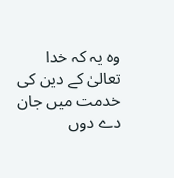وہ یہ کہ خدا تعالیٰ کے دین کی خدمت میں جان دے دوں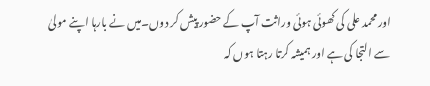اور محمد علی کی کھوئی ہوئی وراثت آپ کے حضور پیش کر دوں۔میں نے بارہا اپنے مولیٰ سے التجا کی ہے اور ہمیشہ کرتا رہتا ہوں کہ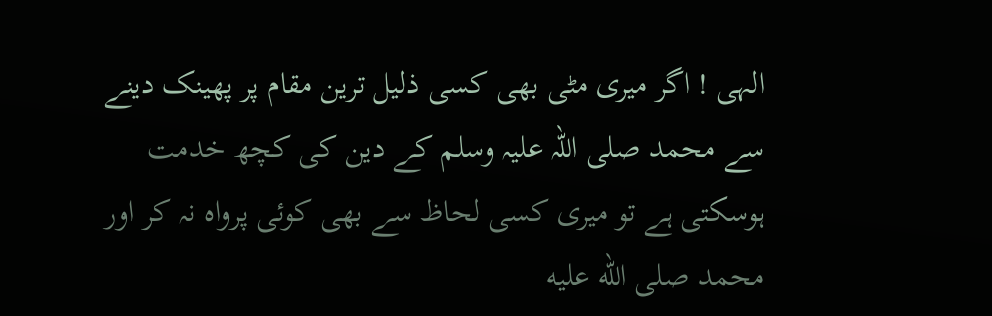الہی ! اگر میری مٹی بھی کسی ذلیل ترین مقام پر پھینک دینے سے محمد صلی اللہ علیہ وسلم کے دین کی کچھ خدمت ہوسکتی ہے تو میری کسی لحاظ سے بھی کوئی پرواہ نہ کر اور محمد صلى الله عليه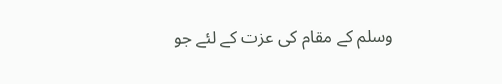وسلم کے مقام کی عزت کے لئے جو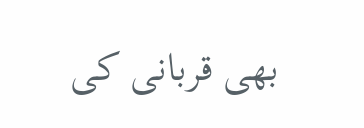بھی قربانی کی